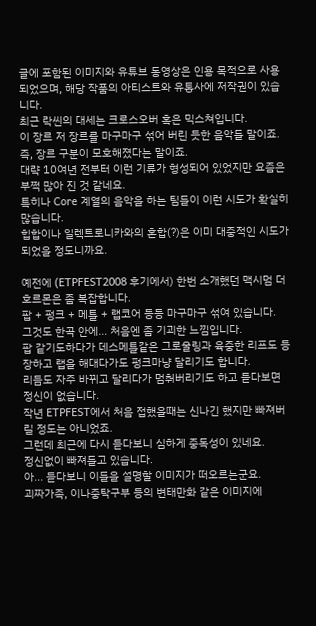글에 포함된 이미지와 유튜브 동영상은 인용 목적으로 사용되었으며, 해당 작품의 아티스트와 유통사에 저작권이 있습니다.
최근 락씬의 대세는 크로스오버 혹은 믹스쳐입니다.
이 장르 저 장르를 마구마구 섞어 버린 듯한 음악들 말이죠.
즉, 장르 구분이 모호해졌다는 말이죠.
대략 10여년 전부터 이런 기류가 형성되어 있었지만 요즘은 부쩍 많아 진 것 같네요.
특히나 Core 계열의 음악을 하는 팀들이 이런 시도가 확실히 많습니다.
힙합이나 일렉트로니카와의 혼합(?)은 이미 대중적인 시도가 되었을 정도니까요.

예전에 (ETPFEST2008 후기에서) 한번 소개했던 맥시멈 더 호르몬은 좀 복잡합니다.
팝 + 펑크 + 메틀 + 랩코어 등등 마구마구 섞여 있습니다.
그것도 한곡 안에... 처음엔 좀 기괴한 느낌입니다.
팝 같기도하다가 데스메틀같은 그로울링과 육중한 리프도 등장하고 랩을 해대다가도 펑크마냥 달리기도 합니다.
리듬도 자주 바뀌고 달리다가 멈춰버리기도 하고 듣다보면 정신이 없습니다.
작년 ETPFEST에서 처음 접했을때는 신나긴 했지만 빠져버릴 정도는 아니었죠.
그런데 최근에 다시 듣다보니 심하게 중독성이 있네요.
정신없이 빠져들고 있습니다.
아... 듣다보니 이들을 설명할 이미지가 떠오르는군요.
괴짜가족, 이나중탁구부 등의 변태만화 같은 이미지에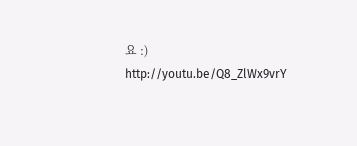요 :)
http://youtu.be/Q8_ZlWx9vrY